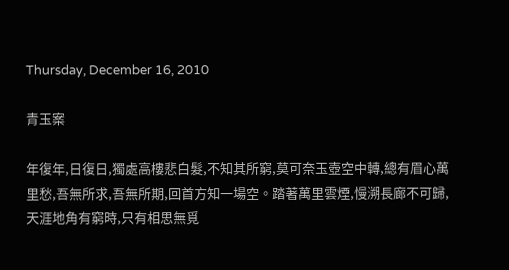Thursday, December 16, 2010

青玉案

年復年,日復日,獨處高樓悲白髮,不知其所窮,莫可奈玉壺空中轉,總有眉心萬里愁,吾無所求,吾無所期,回首方知一場空。踏著萬里雲煙,慢溯長廊不可歸,天涯地角有窮時,只有相思無覓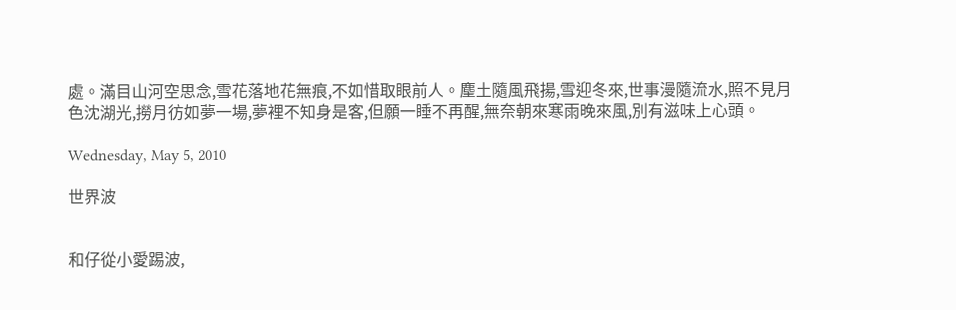處。滿目山河空思念,雪花落地花無痕,不如惜取眼前人。麈土隨風飛揚,雪迎冬來,世事漫隨流水,照不見月色沈湖光,撈月彷如夢一場,夢裡不知身是客,但願一睡不再醒,無奈朝來寒雨晚來風,別有滋味上心頭。

Wednesday, May 5, 2010

世界波


和仔從小愛踢波,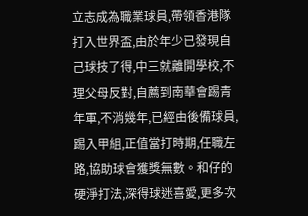立志成為職業球員,帶領香港隊打入世界盃,由於年少已發現自己球技了得,中三就離開學校,不理父母反對,自薦到南華會踢青年軍,不消幾年,已經由後備球員,踢入甲組,正值當打時期,任職左路,協助球會獲獎無數。和仔的硬淨打法,深得球迷喜愛,更多次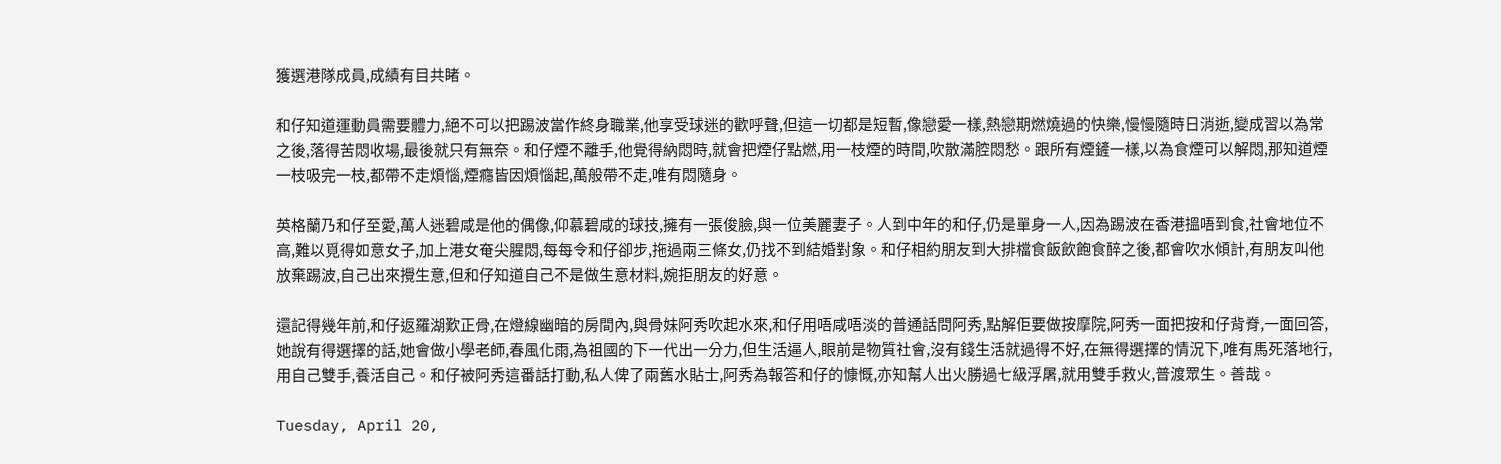獲選港隊成員,成績有目共睹。

和仔知道運動員需要體力,絕不可以把踢波當作終身職業,他享受球迷的歡呼聲,但這一切都是短暫,像戀愛一樣,熱戀期燃燒過的快樂,慢慢隨時日消逝,變成習以為常之後,落得苦悶收場,最後就只有無奈。和仔煙不離手,他覺得納悶時,就會把煙仔點燃,用一枝煙的時間,吹散滿腔悶愁。跟所有煙鏟一樣,以為食煙可以解悶,那知道煙一枝吸完一枝,都帶不走煩惱,煙癮皆因煩惱起,萬般帶不走,唯有悶隨身。

英格蘭乃和仔至愛,萬人迷碧咸是他的偶像,仰慕碧咸的球技,擁有一張俊臉,與一位美麗妻子。人到中年的和仔,仍是單身一人,因為踢波在香港搵唔到食,社會地位不高,難以覓得如意女子,加上港女奄尖腥悶,每每令和仔卻步,拖過兩三條女,仍找不到結婚對象。和仔相約朋友到大排檔食飯飲飽食醉之後,都會吹水傾計,有朋友叫他放棄踢波,自己出來攪生意,但和仔知道自己不是做生意材料,婉拒朋友的好意。

還記得幾年前,和仔返羅湖歎正骨,在燈線幽暗的房間內,與骨妹阿秀吹起水來,和仔用唔咸唔淡的普通話問阿秀,點解佢要做按摩院,阿秀一面把按和仔背脊,一面回答,她說有得選擇的話,她會做小學老師,春風化雨,為祖國的下一代出一分力,但生活逼人,眼前是物質社會,沒有錢生活就過得不好,在無得選擇的情況下,唯有馬死落地行,用自己雙手,養活自己。和仔被阿秀這番話打動,私人俾了兩舊水貼士,阿秀為報答和仔的慷慨,亦知幫人出火勝過七級浮屠,就用雙手救火,普渡眾生。善哉。

Tuesday, April 20,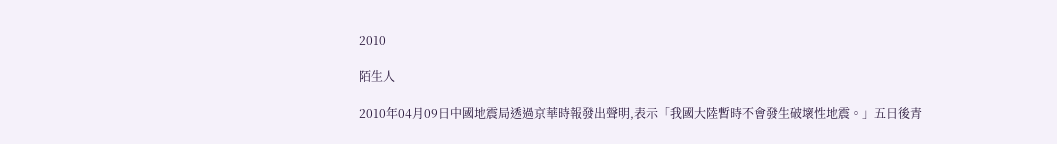2010

陌生人

2010年04月09日中國地震局透過京華時報發出聲明,表示「我國大陸暫時不會發生破壞性地震。」五日後青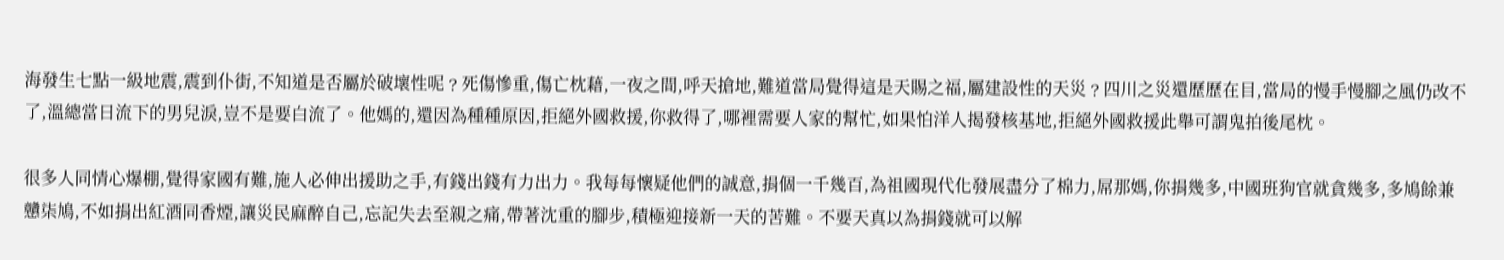海發生七點一級地震,震到仆街,不知道是否屬於破壞性呢﹖死傷慘重,傷亡枕藉,一夜之間,呼天搶地,難道當局覺得這是天賜之福,屬建設性的天災﹖四川之災還歷歷在目,當局的慢手慢腳之風仍改不了,溫總當日流下的男兒淚,豈不是要白流了。他媽的,還因為種種原因,拒絕外國救援,你救得了,哪裡需要人家的幫忙,如果怕洋人揭發核基地,拒絕外國救援此舉可謂鬼拍後尾枕。

很多人同情心爆棚,覺得家國有難,施人必伸出援助之手,有錢出錢有力出力。我每每懷疑他們的誠意,捐個一千幾百,為祖國現代化發展盡分了棉力,屌那媽,你捐幾多,中國班狗官就貪幾多,多鳩餘兼戇柒鳩,不如捐出紅酒同香煙,讓災民麻醉自己,忘記失去至親之痛,帶著沈重的腳步,積極迎接新一天的苦難。不要天真以為捐錢就可以解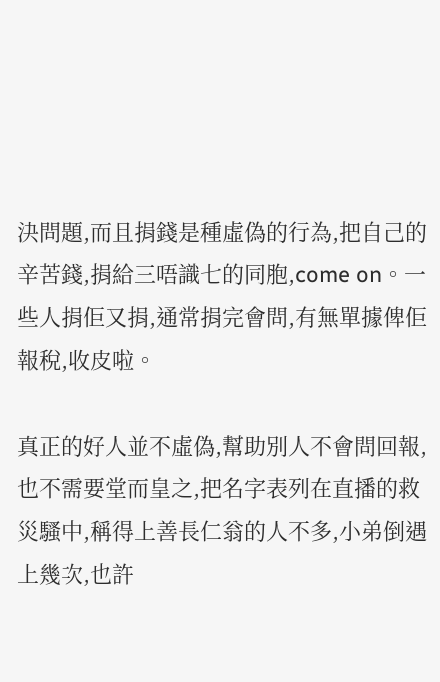決問題,而且捐錢是種虛偽的行為,把自己的辛苦錢,捐給三唔識七的同胞,come on。一些人捐佢又捐,通常捐完會問,有無單據俾佢報稅,收皮啦。

真正的好人並不虛偽,幫助別人不會問回報,也不需要堂而皇之,把名字表列在直播的救災騷中,稱得上善長仁翁的人不多,小弟倒遇上幾次,也許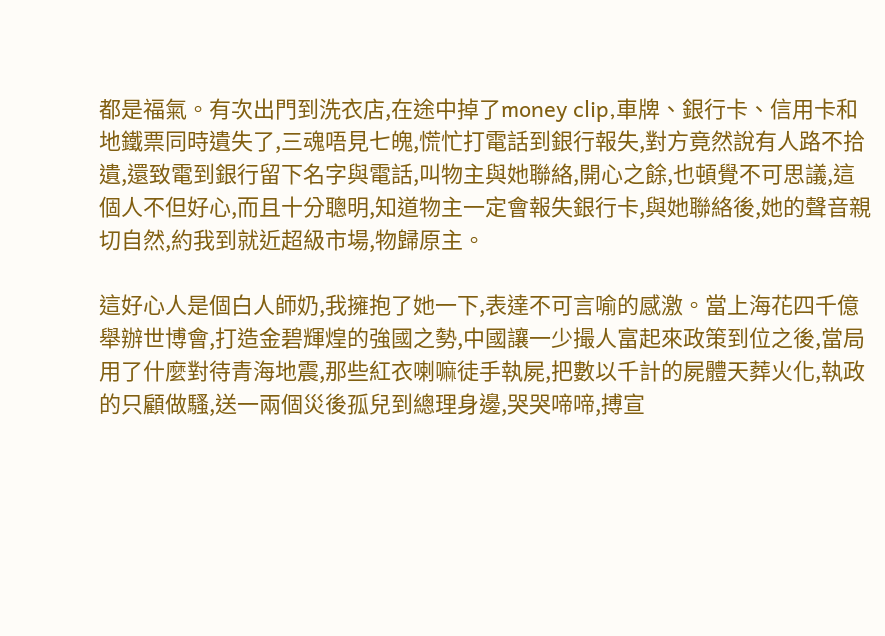都是福氣。有次出門到洗衣店,在途中掉了money clip,車牌、銀行卡、信用卡和地鐵票同時遺失了,三魂唔見七魄,慌忙打電話到銀行報失,對方竟然說有人路不拾遺,還致電到銀行留下名字與電話,叫物主與她聯絡,開心之餘,也頓覺不可思議,這個人不但好心,而且十分聰明,知道物主一定會報失銀行卡,與她聯絡後,她的聲音親切自然,約我到就近超級市場,物歸原主。

這好心人是個白人師奶,我擁抱了她一下,表達不可言喻的感激。當上海花四千億舉辦世博會,打造金碧輝煌的強國之勢,中國讓一少撮人富起來政策到位之後,當局用了什麼對待青海地震,那些紅衣喇嘛徒手執屍,把數以千計的屍體天葬火化,執政的只顧做騷,送一兩個災後孤兒到總理身邊,哭哭啼啼,搏宣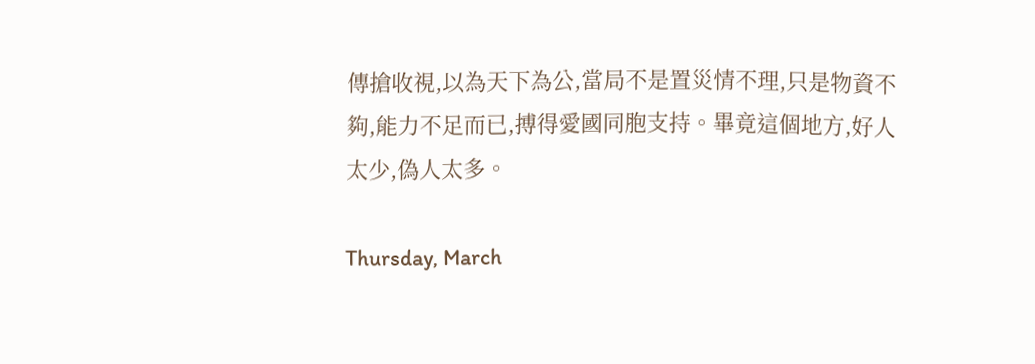傳搶收視,以為天下為公,當局不是置災情不理,只是物資不夠,能力不足而已,搏得愛國同胞支持。畢竟這個地方,好人太少,偽人太多。

Thursday, March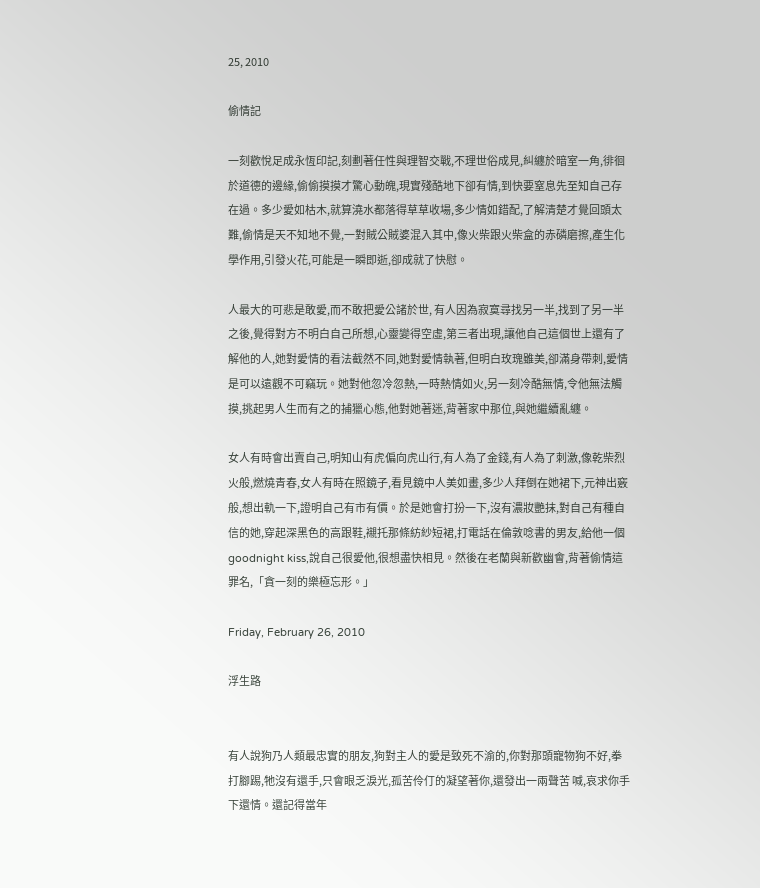25, 2010

偷情記

一刻歡悅足成永恆印記,刻劃著任性與理智交戰,不理世俗成見,糾纏於暗室一角,徘徊於道德的邊緣,偷偷摸摸才驚心動魄,現實殘酷地下卻有情,到快要窒息先至知自己存在過。多少愛如枯木,就算澆水都落得草草收場,多少情如錯配,了解清楚才覺回頭太難,偷情是天不知地不覺,一對賊公賊婆混入其中,像火柴跟火柴盒的赤磷磨擦,產生化學作用,引發火花,可能是一瞬即逝,卻成就了快慰。

人最大的可悲是敢愛,而不敢把愛公諸於世, 有人因為寂寞尋找另一半,找到了另一半之後,覺得對方不明白自己所想,心靈變得空虛,第三者出現,讓他自己這個世上還有了解他的人,她對愛情的看法截然不同,她對愛情執著,但明白玫瑰雖美,卻滿身帶刺,愛情是可以遠觀不可竊玩。她對他忽冷忽熱,一時熱情如火,另一刻冷酷無情,令他無法觸摸,挑起男人生而有之的捕獵心態,他對她著迷,背著家中那位,與她繼續亂纏。

女人有時會出賣自己,明知山有虎偏向虎山行,有人為了金錢,有人為了刺激,像乾柴烈火般,燃燒青春,女人有時在照鏡子,看見鏡中人美如畫,多少人拜倒在她裙下,元神出竅般,想出軌一下,證明自己有市有價。於是她會打扮一下,沒有濃妝艷抹,對自己有種自信的她,穿起深黑色的高跟鞋,襯托那條紡紗短裙,打電話在倫敦唸書的男友,給他一個goodnight kiss,說自己很愛他,很想盡快相見。然後在老蘭與新歡幽會,背著偷情這罪名,「貪一刻的樂極忘形。」

Friday, February 26, 2010

浮生路


有人說狗乃人類最忠實的朋友,狗對主人的愛是致死不渝的,你對那頭寵物狗不好,拳打腳踢,牠沒有還手,只會眼乏淚光,孤苦伶仃的凝望著你,還發出一兩聲苦 喊,哀求你手下還情。還記得當年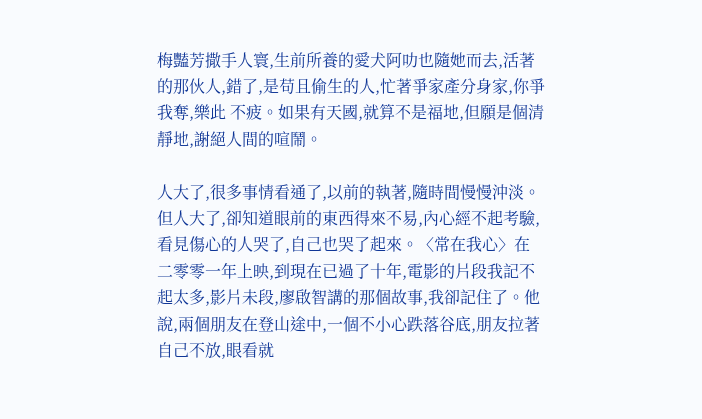梅豔芳撒手人寰,生前所養的愛犬阿叻也隨她而去,活著的那伙人,錯了,是苟且偷生的人,忙著爭家產分身家,你爭我奪,樂此 不疲。如果有天國,就算不是福地,但願是個清靜地,謝絕人間的喧鬧。

人大了,很多事情看通了,以前的執著,隨時間慢慢沖淡。但人大了,卻知道眼前的東西得來不易,內心經不起考驗,看見傷心的人哭了,自己也哭了起來。〈常在我心〉在二零零一年上映,到現在已過了十年,電影的片段我記不起太多,影片未段,廖啟智講的那個故事,我卻記住了。他說,兩個朋友在登山途中,一個不小心跌落谷底,朋友拉著自己不放,眼看就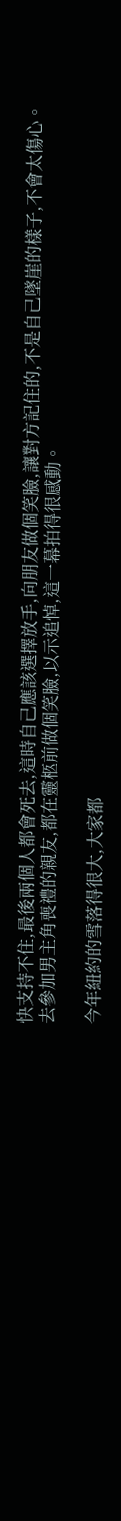快支持不住,最後兩個人都會死去,這時自己應該選擇放手,向朋友做個笑臉,讓對方記住的,不是自己墜崖的樣子,不會太傷心。
去參加男主角喪禮的親友,都在靈柩前做個笑臉,以示追悼,這一幕拍得很感動。

今年紐約的雪落得很大,大家都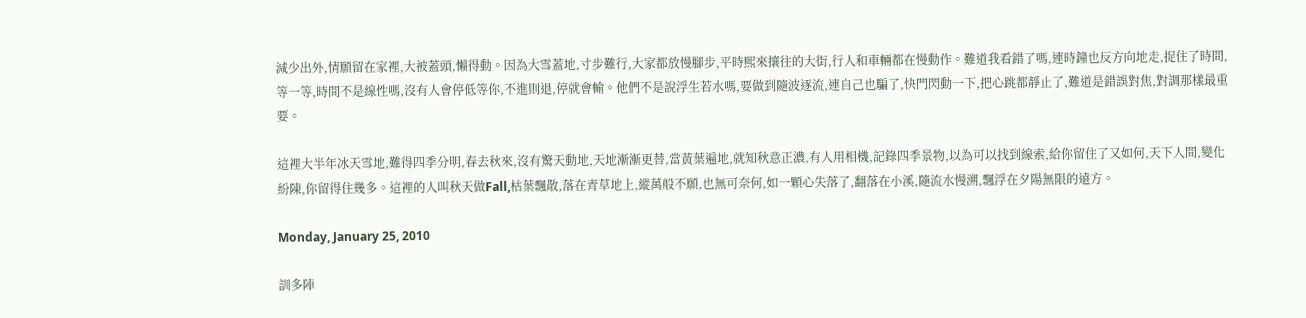減少出外,情願留在家裡,大被蓋頭,懶得動。因為大雪蓋地,寸步難行,大家都放慢腳步,平時熙來攘往的大街,行人和車輛都在慢動作。難道我看錯了嗎,連時鐘也反方向地走,捉住了時間,等一等,時間不是線性嗎,沒有人會停低等你,不進則退,停就會輸。他們不是說浮生若水嗎,要做到隨波逐流,連自己也騙了,快門閃動一下,把心跳都靜止了,難道是錯誤對焦,對調那樣最重要。

這裡大半年冰天雪地,難得四季分明,春去秋來,沒有驚天動地,天地漸漸更替,當黃葉遍地,就知秋意正濃,有人用相機,記錄四季景物,以為可以找到線索,給你留住了又如何,天下人間,變化紛陳,你留得住幾多。這裡的人叫秋天做Fall,枯葉飄散,落在青草地上,縱萬般不願,也無可奈何,如一顆心失落了,翻落在小溪,隨流水慢溯,飄浮在夕陽無限的遠方。

Monday, January 25, 2010

訓多陣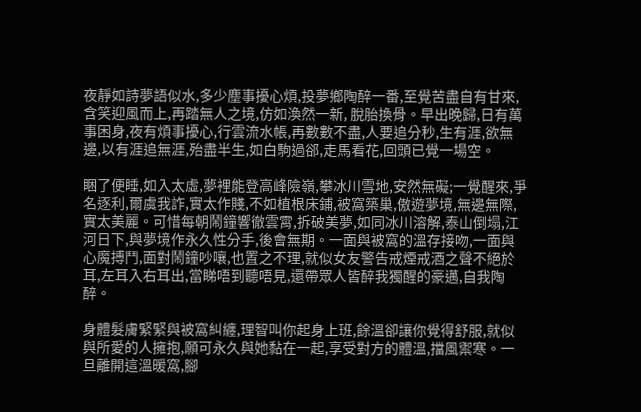夜靜如詩夢語似水,多少塵事擾心煩,投夢鄉陶醉一番,至覺苦盡自有甘來,含笑迎風而上,再踏無人之境,仿如渙然一新, 脫胎換骨。早出晚歸,日有萬事困身,夜有煩事擾心,行雲流水帳,再數數不盡,人要追分秒,生有涯,欲無邊,以有涯追無涯,殆盡半生,如白駒過郤,走馬看花,回頭已覺一場空。

睏了便睡,如入太虛,夢裡能登高峰險嶺,攀冰川雪地,安然無礙;一覺醒來,爭名逐利,爾虞我詐,實太作賤,不如植根床鋪,被窩築巢,傲遊夢境,無邊無際,實太美麗。可惜每朝鬧鐘響徹雲霄,拆破美夢,如同冰川溶解,泰山倒塌,江河日下,與夢境作永久性分手,後會無期。一面與被窩的溫存接吻,一面與心魔搏鬥,面對鬧鐘吵嚷,也置之不理,就似女友警告戒煙戒酒之聲不絕於耳,左耳入右耳出,當睇唔到聽唔見,還帶眾人皆醉我獨醒的豪邁,自我陶醉。

身體髮膚緊緊與被窩糾纏,理智叫你起身上班,餘溫卻讓你覺得舒服,就似與所愛的人擁抱,願可永久與她黏在一起,享受對方的體溫,擋風禦寒。一旦離開這溫暖窩,腳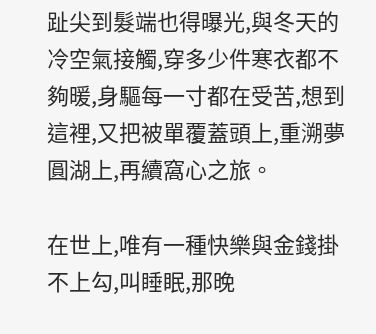趾尖到髮端也得曝光,與冬天的冷空氣接觸,穿多少件寒衣都不夠暖,身驅每一寸都在受苦,想到這裡,又把被單覆蓋頭上,重溯夢圓湖上,再續窩心之旅。

在世上,唯有一種快樂與金錢掛不上勾,叫睡眠,那晚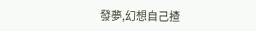發夢,幻想自己揸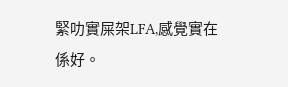緊叻實屎架LFA,感覺實在係好。